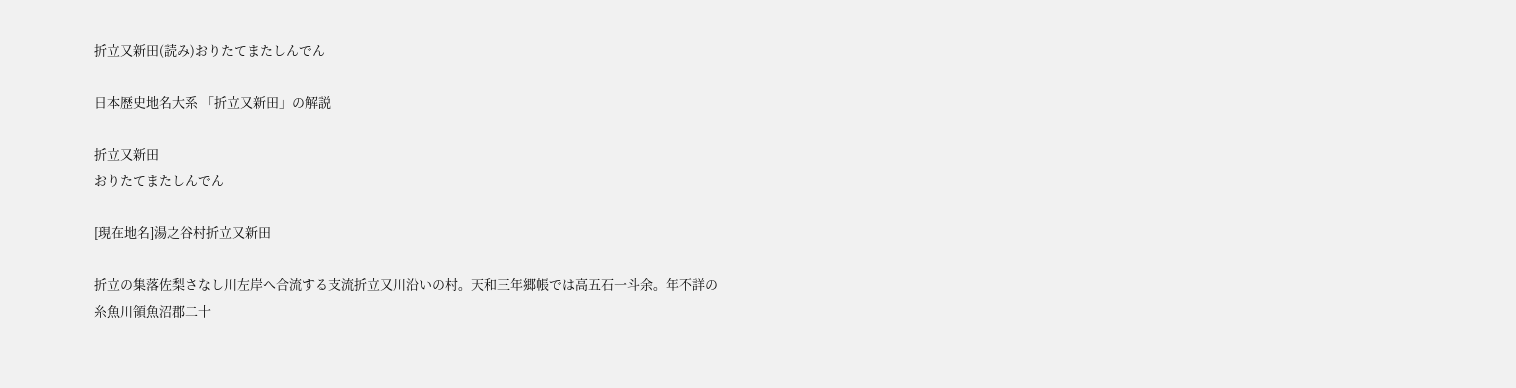折立又新田(読み)おりたてまたしんでん

日本歴史地名大系 「折立又新田」の解説

折立又新田
おりたてまたしんでん

[現在地名]湯之谷村折立又新田

折立の集落佐梨さなし川左岸へ合流する支流折立又川沿いの村。天和三年郷帳では高五石一斗余。年不詳の糸魚川領魚沼郡二十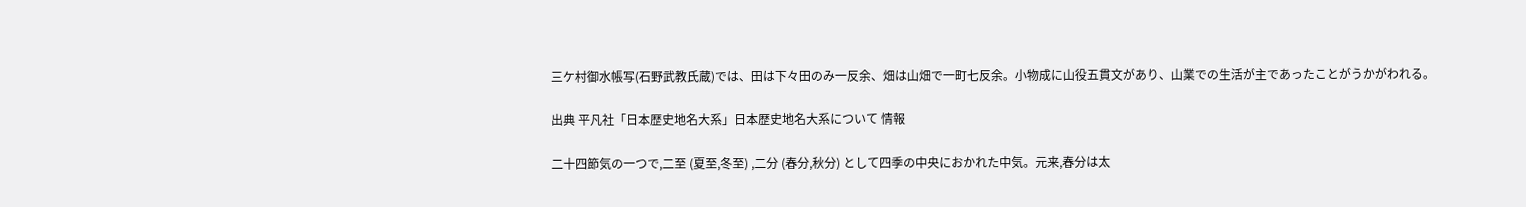三ケ村御水帳写(石野武教氏蔵)では、田は下々田のみ一反余、畑は山畑で一町七反余。小物成に山役五貫文があり、山業での生活が主であったことがうかがわれる。

出典 平凡社「日本歴史地名大系」日本歴史地名大系について 情報

二十四節気の一つで,二至 (夏至,冬至) ,二分 (春分,秋分) として四季の中央におかれた中気。元来,春分は太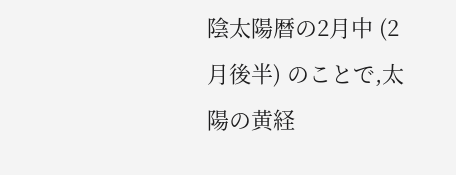陰太陽暦の2月中 (2月後半) のことで,太陽の黄経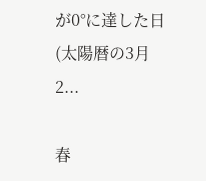が0°に達した日 (太陽暦の3月 2...

春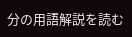分の用語解説を読む